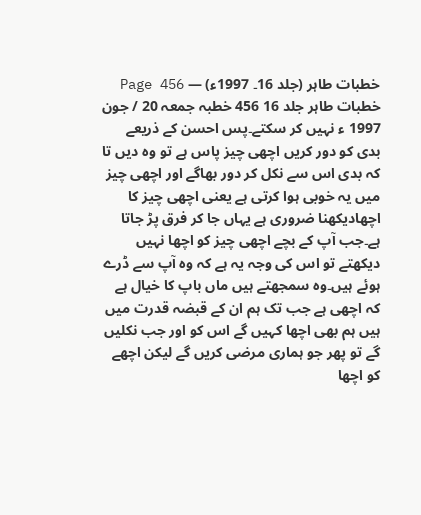خطبات طاہر (جلد 16۔ 1997ء) — Page 456
خطبات طاہر جلد 16 456 خطبہ جمعہ 20 / جون 1997 ء نہیں کر سکتے۔پس احسن کے ذریعے بدی کو دور کریں اچھی چیز پاس ہے تو وہ دیں تا کہ بدی اس سے نکل کر دور بھاگے اور اچھی چیز میں یہ خوبی ہوا کرتی ہے یعنی اچھی چیز کا اچھادیکھنا ضروری ہے یہاں جا کر فرق پڑ جاتا ہے۔جب آپ کے بچے اچھی چیز کو اچھا نہیں دیکھتے تو اس کی وجہ یہ ہے کہ وہ آپ سے ڈرے ہوئے ہیں۔وہ سمجھتے ہیں ماں باپ کا خیال ہے کہ اچھی ہے جب تک ہم ان کے قبضہ قدرت میں ہیں ہم بھی اچھا کہیں گے اس کو اور جب نکلیں گے تو پھر جو ہماری مرضی کریں گے لیکن اچھے کو اچھا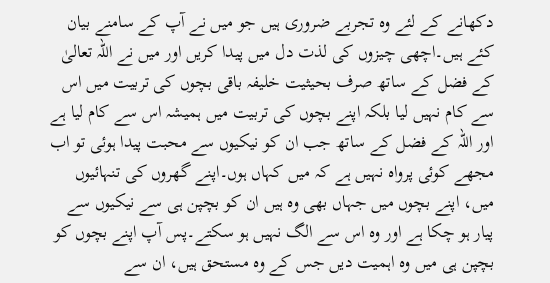دکھانے کے لئے وہ تجربے ضروری ہیں جو میں نے آپ کے سامنے بیان کئے ہیں۔اچھی چیزوں کی لذت دل میں پیدا کریں اور میں نے اللہ تعالیٰ کے فضل کے ساتھ صرف بحیثیت خلیفہ باقی بچوں کی تربیت میں اس سے کام نہیں لیا بلکہ اپنے بچوں کی تربیت میں ہمیشہ اس سے کام لیا ہے اور اللہ کے فضل کے ساتھ جب ان کو نیکیوں سے محبت پیدا ہوئی تو اب مجھے کوئی پرواہ نہیں ہے کہ میں کہاں ہوں۔اپنے گھروں کی تنہائیوں میں، اپنے بچوں میں جہاں بھی وہ ہیں ان کو بچپن ہی سے نیکیوں سے پیار ہو چکا ہے اور وہ اس سے الگ نہیں ہو سکتے۔پس آپ اپنے بچوں کو بچپن ہی میں وہ اہمیت دیں جس کے وہ مستحق ہیں، ان سے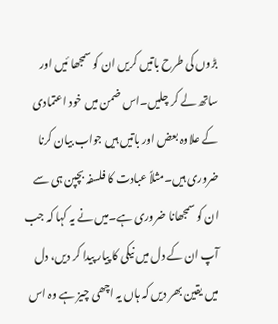بڑوں کی طرح باتیں کریں ان کو سمجھا ئیں اور ساتھ لے کر چلیں۔اس ضمن میں خود اعتمادی کے علاوہ بعض اور باتیں ہیں جواب بیان کرنا ضروری ہیں۔مثلاً عبادت کا فلسفہ بچپن ہی سے ان کو سمجھانا ضروری ہے۔میں نے یہ کہا کہ جب آپ ان کے دل میں نیکی کا پیار پیدا کر دیں، دل میں یقین بھر دیں کہ ہاں یہ اچھی چیز ہے وہ اس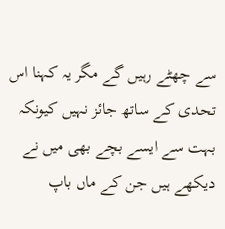سے چھٹے رہیں گے مگر یہ کہنا اس تحدی کے ساتھ جائز نہیں کیونکہ بہت سے ایسے بچے بھی میں نے دیکھے ہیں جن کے ماں باپ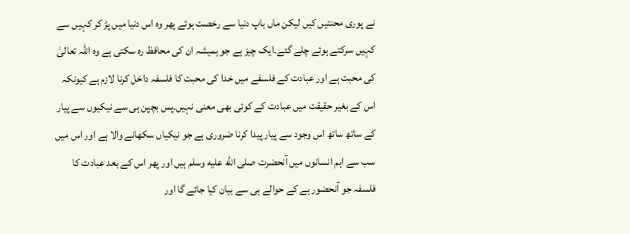نے پوری محنتیں کیں لیکن ماں باپ دنیا سے رخصت ہوئے پھر وہ اس دنیا میں پڑ کر کہیں سے کہیں سرکتے ہوئے چلے گئے۔ایک چیز ہے جو ہمیشہ ان کی محافظ رہ سکتی ہے وہ اللہ تعالیٰ کی محبت ہے اور عبادت کے فلسفے میں خدا کی محبت کا فلسفہ داخل کرنا لازم ہے کیونکہ اس کے بغیر حقیقت میں عبادت کے کوئی بھی معنی نہیں۔پس بچپن ہی سے نیکیوں سے پیار کے ساتھ ساتھ اس وجود سے پیار پیدا کرنا ضروری ہے جو نیکیاں سکھانے والا ہے اور اس میں سب سے اہم انسانوں میں آنحضرت صلى الله عليه وسلم ہیں اور پھر اس کے بعد عبادت کا فلسفہ جو آنحضور ہے کے حوالے ہی سے بیان کیا جائے گا اور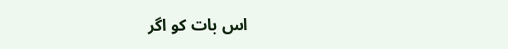اس بات کو اگر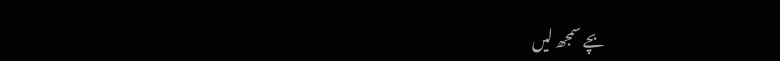بچے سمجھ لیں